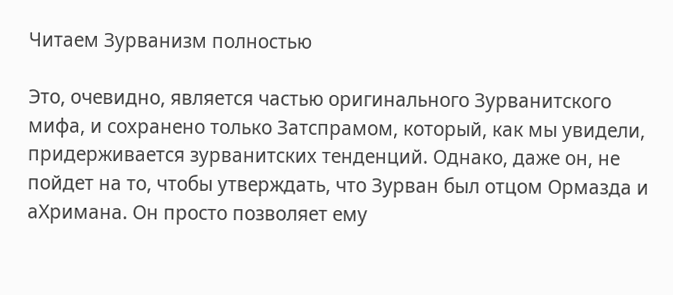Читаем Зурванизм полностью

Это, очевидно, является частью оригинального Зурванитского мифа, и сохранено только Затспрамом, который, как мы увидели, придерживается зурванитских тенденций. Однако, даже он, не пойдет на то, чтобы утверждать, что Зурван был отцом Ормазда и аХримана. Он просто позволяет ему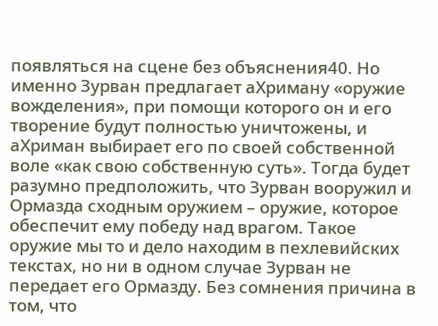появляться на сцене без объяснения40. Но именно Зурван предлагает аХриману «оружие вожделения», при помощи которого он и его творение будут полностью уничтожены, и аХриман выбирает его по своей собственной воле «как свою собственную суть». Тогда будет разумно предположить, что Зурван вооружил и Ормазда сходным оружием – оружие, которое обеспечит ему победу над врагом. Такое оружие мы то и дело находим в пехлевийских текстах, но ни в одном случае Зурван не передает его Ормазду. Без сомнения причина в том, что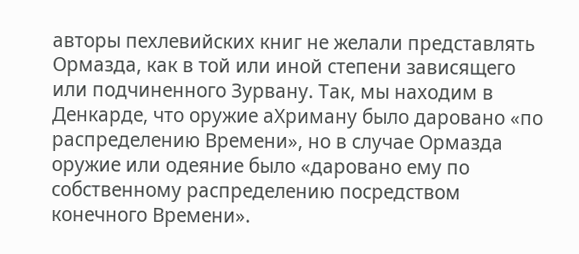авторы пехлевийских книг не желали представлять Ормазда, как в той или иной степени зависящего или подчиненного Зурвану. Так, мы находим в Денкарде, что оружие аХриману было даровано «по распределению Времени», но в случае Ормазда оружие или одеяние было «даровано ему по собственному распределению посредством конечного Времени».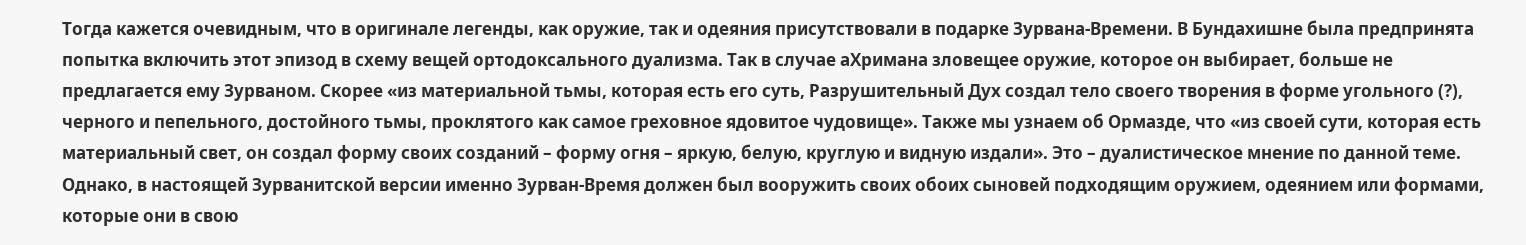Тогда кажется очевидным, что в оригинале легенды, как оружие, так и одеяния присутствовали в подарке Зурвана-Времени. В Бундахишне была предпринята попытка включить этот эпизод в схему вещей ортодоксального дуализма. Так в случае аХримана зловещее оружие, которое он выбирает, больше не предлагается ему Зурваном. Скорее «из материальной тьмы, которая есть его суть, Разрушительный Дух создал тело своего творения в форме угольного (?), черного и пепельного, достойного тьмы, проклятого как самое греховное ядовитое чудовище». Также мы узнаем об Ормазде, что «из своей сути, которая есть материальный свет, он создал форму своих созданий – форму огня – яркую, белую, круглую и видную издали». Это – дуалистическое мнение по данной теме. Однако, в настоящей Зурванитской версии именно Зурван-Время должен был вооружить своих обоих сыновей подходящим оружием, одеянием или формами, которые они в свою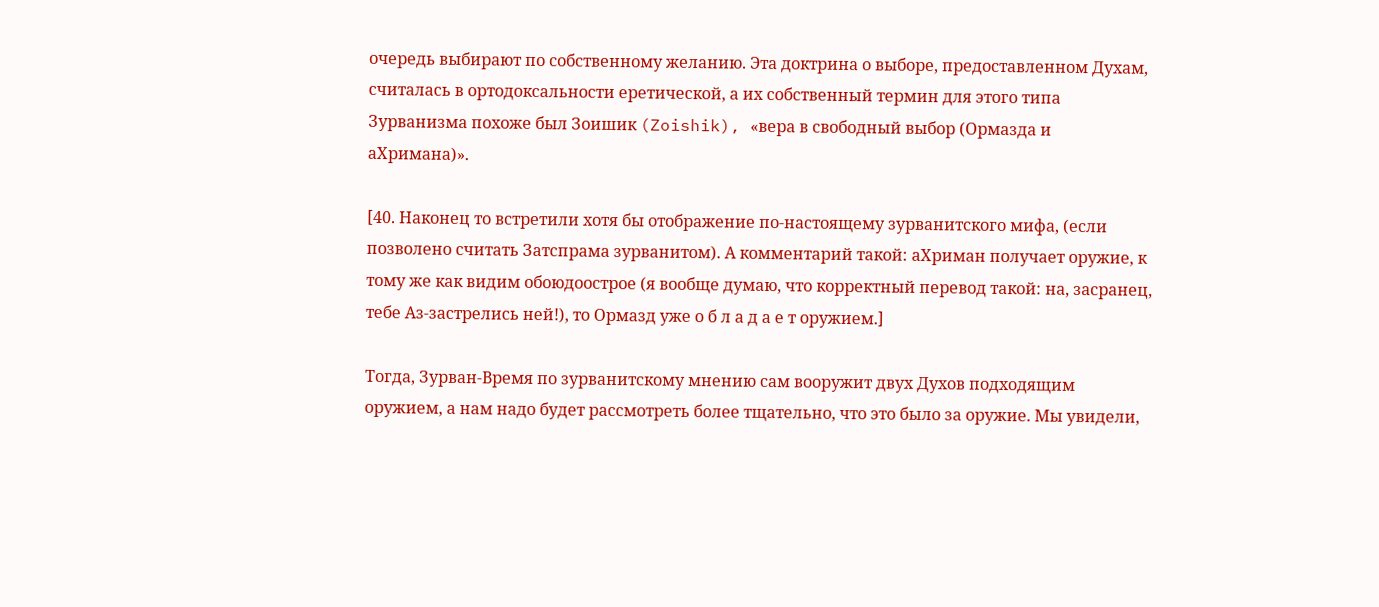очередь выбирают по собственному желанию. Эта доктрина о выборе, предоставленном Духам, считалась в ортодоксальности еретической, а их собственный термин для этого типа Зурванизма похоже был Зоишик (Zoishik), «вера в свободный выбор (Ормазда и аХримана)».

[40. Наконец то встретили хотя бы отображение по-настоящему зурванитского мифа, (если позволено считать Затспрама зурванитом). А комментарий такой: аХриман получает оружие, к тому же как видим обоюдоострое (я вообще думаю, что корректный перевод такой: на, засранец, тебе Аз-застрелись ней!), то Ормазд уже о б л а д а е т оружием.]

Тогда, Зурван-Время по зурванитскому мнению сам вооружит двух Духов подходящим оружием, а нам надо будет рассмотреть более тщательно, что это было за оружие. Мы увидели,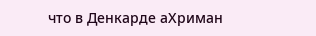что в Денкарде аХриман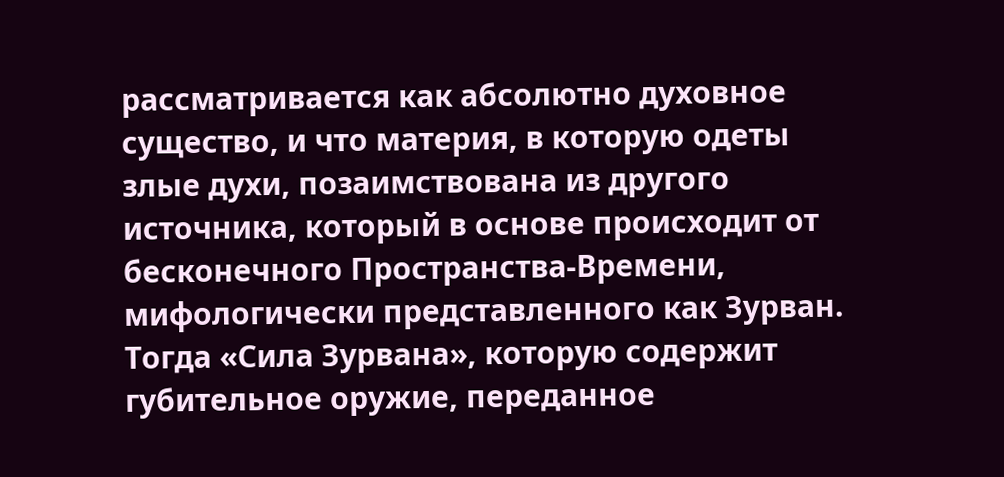рассматривается как абсолютно духовное существо, и что материя, в которую одеты злые духи, позаимствована из другого источника, который в основе происходит от бесконечного Пространства-Времени, мифологически представленного как Зурван. Тогда «Сила Зурвана», которую содержит губительное оружие, переданное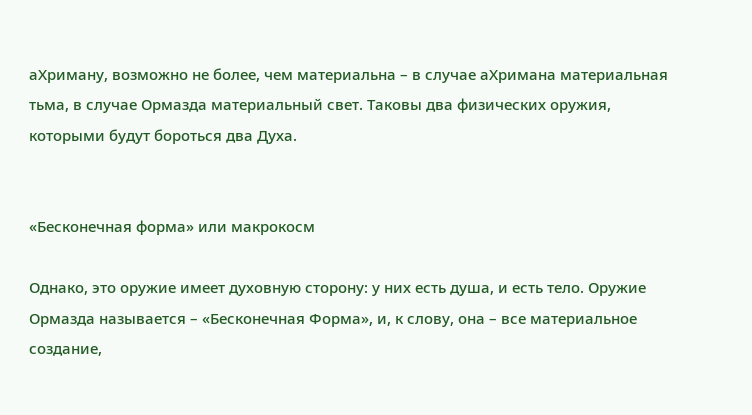аХриману, возможно не более, чем материальна – в случае аХримана материальная тьма, в случае Ормазда материальный свет. Таковы два физических оружия, которыми будут бороться два Духа.


«Бесконечная форма» или макрокосм

Однако, это оружие имеет духовную сторону: у них есть душа, и есть тело. Оружие Ормазда называется – «Бесконечная Форма», и, к слову, она – все материальное создание,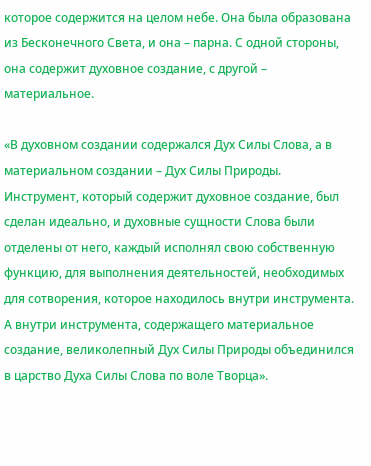которое содержится на целом небе. Она была образована из Бесконечного Света, и она – парна. С одной стороны, она содержит духовное создание, с другой – материальное.

«В духовном создании содержался Дух Силы Слова, а в материальном создании – Дух Силы Природы. Инструмент, который содержит духовное создание, был сделан идеально, и духовные сущности Слова были отделены от него, каждый исполнял свою собственную функцию, для выполнения деятельностей, необходимых для сотворения, которое находилось внутри инструмента. А внутри инструмента, содержащего материальное создание, великолепный Дух Силы Природы объединился в царство Духа Силы Слова по воле Творца».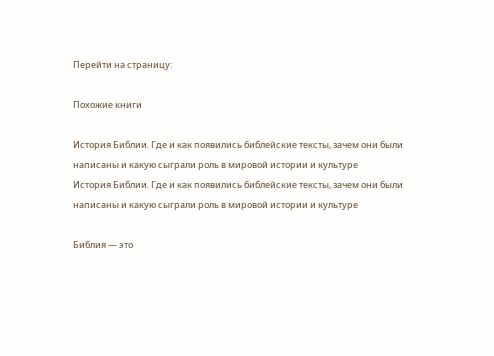Перейти на страницу:

Похожие книги

История Библии. Где и как появились библейские тексты, зачем они были написаны и какую сыграли роль в мировой истории и культуре
История Библии. Где и как появились библейские тексты, зачем они были написаны и какую сыграли роль в мировой истории и культуре

Библия — это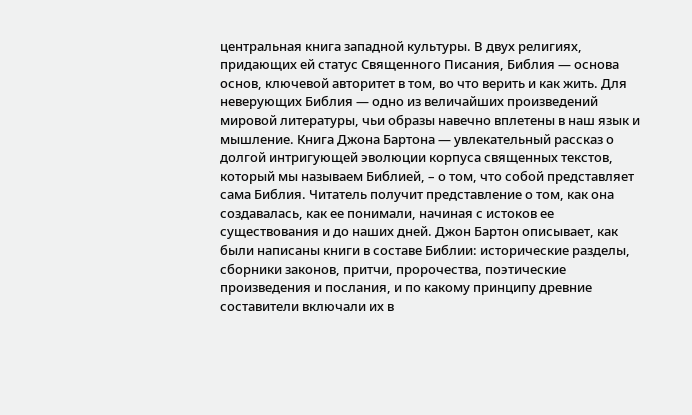центральная книга западной культуры. В двух религиях, придающих ей статус Священного Писания, Библия — основа основ, ключевой авторитет в том, во что верить и как жить. Для неверующих Библия — одно из величайших произведений мировой литературы, чьи образы навечно вплетены в наш язык и мышление. Книга Джона Бартона — увлекательный рассказ о долгой интригующей эволюции корпуса священных текстов, который мы называем Библией, – о том, что собой представляет сама Библия. Читатель получит представление о том, как она создавалась, как ее понимали, начиная с истоков ее существования и до наших дней. Джон Бартон описывает, как были написаны книги в составе Библии: исторические разделы, сборники законов, притчи, пророчества, поэтические произведения и послания, и по какому принципу древние составители включали их в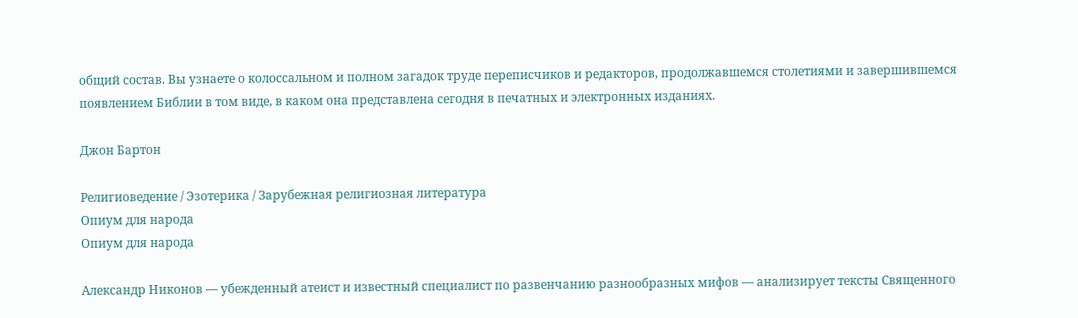общий состав. Вы узнаете о колоссальном и полном загадок труде переписчиков и редакторов, продолжавшемся столетиями и завершившемся появлением Библии в том виде, в каком она представлена сегодня в печатных и электронных изданиях.

Джон Бартон

Религиоведение / Эзотерика / Зарубежная религиозная литература
Опиум для народа
Опиум для народа

Александр Никонов — убежденный атеист и известный специалист по развенчанию разнообразных мифов — анализирует тексты Священного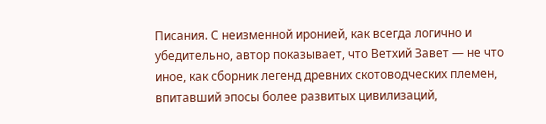Писания. С неизменной иронией, как всегда логично и убедительно, автор показывает, что Ветхий Завет — не что иное, как сборник легенд древних скотоводческих племен, впитавший эпосы более развитых цивилизаций,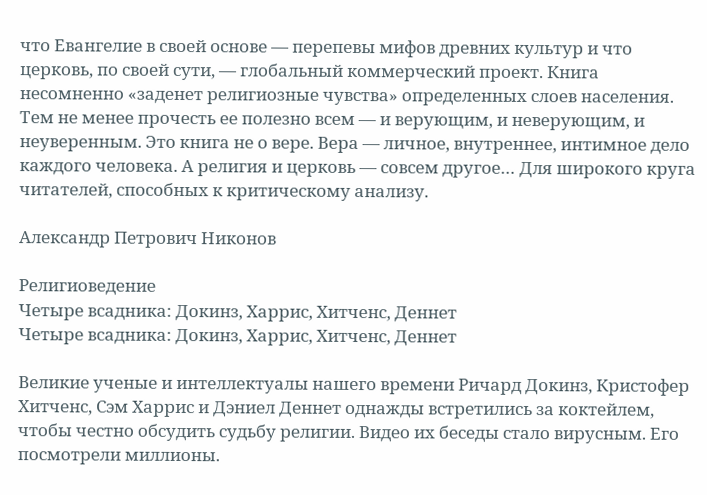что Евангелие в своей основе — перепевы мифов древних культур и что церковь, по своей сути, — глобальный коммерческий проект. Книга несомненно «заденет религиозные чувства» определенных слоев населения. Тем не менее прочесть ее полезно всем — и верующим, и неверующим, и неуверенным. Это книга не о вере. Вера — личное, внутреннее, интимное дело каждого человека. А религия и церковь — совсем другое… Для широкого круга читателей, способных к критическому анализу.

Александр Петрович Никонов

Религиоведение
Четыре всадника: Докинз, Харрис, Хитченс, Деннет
Четыре всадника: Докинз, Харрис, Хитченс, Деннет

Великие ученые и интеллектуалы нашего времени Ричард Докинз, Кристофер Хитченс, Сэм Харрис и Дэниел Деннет однажды встретились за коктейлем, чтобы честно обсудить судьбу религии. Видео их беседы стало вирусным. Его посмотрели миллионы.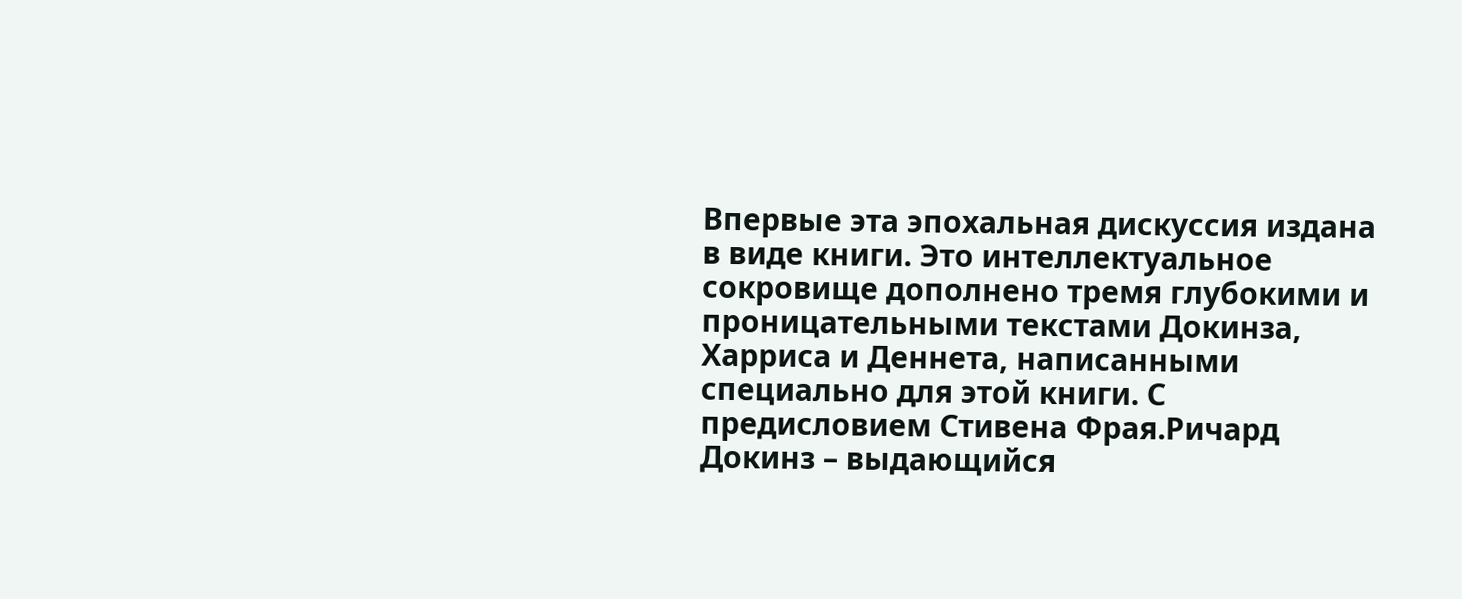Впервые эта эпохальная дискуссия издана в виде книги. Это интеллектуальное сокровище дополнено тремя глубокими и проницательными текстами Докинза, Харриса и Деннета, написанными специально для этой книги. С предисловием Стивена Фрая.Ричард Докинз – выдающийся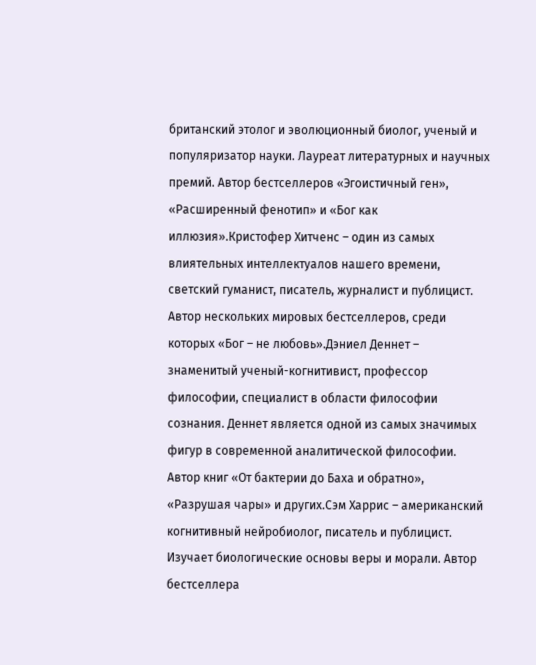британский этолог и эволюционный биолог, ученый и популяризатор науки. Лауреат литературных и научных премий. Автор бестселлеров «Эгоистичный ген», «Расширенный фенотип» и «Бог как иллюзия».Кристофер Хитченс – один из самых влиятельных интеллектуалов нашего времени, светский гуманист, писатель, журналист и публицист. Автор нескольких мировых бестселлеров, среди которых «Бог – не любовь».Дэниел Деннет – знаменитый ученый-когнитивист, профессор философии, специалист в области философии сознания. Деннет является одной из самых значимых фигур в современной аналитической философии. Автор книг «От бактерии до Баха и обратно», «Разрушая чары» и других.Сэм Харрис – американский когнитивный нейробиолог, писатель и публицист. Изучает биологические основы веры и морали. Автор бестселлера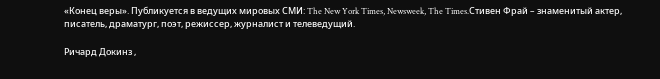«Конец веры». Публикуется в ведущих мировых СМИ: The New York Times, Newsweek, The Times.Стивен Фрай – знаменитый актер, писатель, драматург, поэт, режиссер, журналист и телеведущий.

Ричард Докинз ,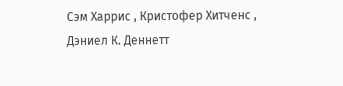Сэм Харрис , Кристофер Хитченс , Дэниел К. Деннетт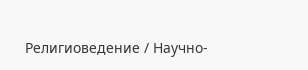Религиоведение / Научно-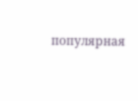популярная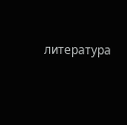литература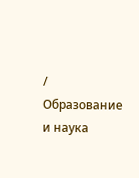/ Образование и наука